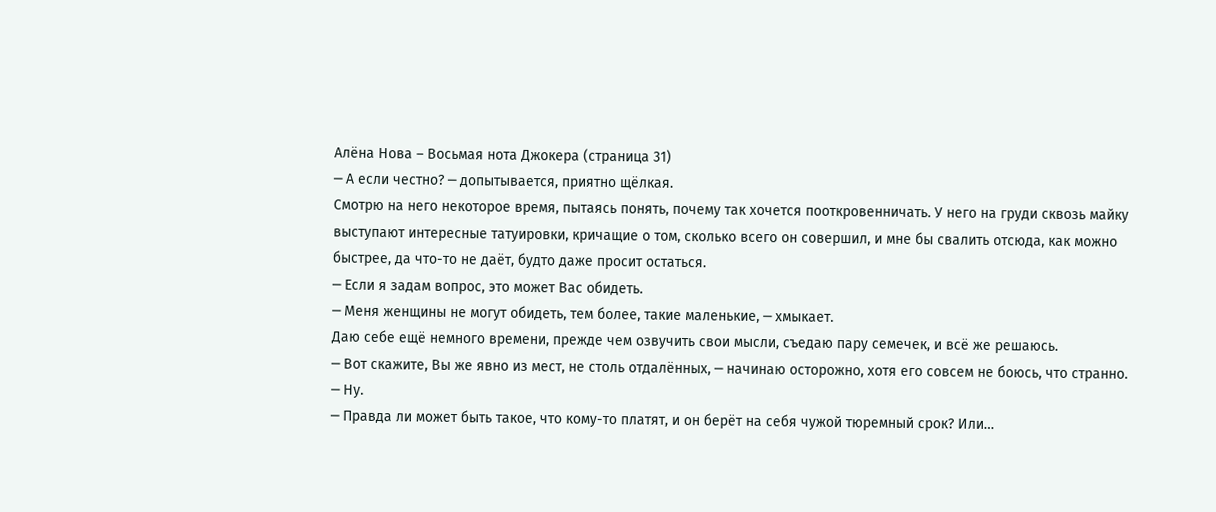Алёна Нова – Восьмая нота Джокера (страница 31)
─ А если честно? ─ допытывается, приятно щёлкая.
Смотрю на него некоторое время, пытаясь понять, почему так хочется пооткровенничать. У него на груди сквозь майку выступают интересные татуировки, кричащие о том, сколько всего он совершил, и мне бы свалить отсюда, как можно быстрее, да что-то не даёт, будто даже просит остаться.
─ Если я задам вопрос, это может Вас обидеть.
─ Меня женщины не могут обидеть, тем более, такие маленькие, ─ хмыкает.
Даю себе ещё немного времени, прежде чем озвучить свои мысли, съедаю пару семечек, и всё же решаюсь.
─ Вот скажите, Вы же явно из мест, не столь отдалённых, ─ начинаю осторожно, хотя его совсем не боюсь, что странно.
─ Ну.
─ Правда ли может быть такое, что кому-то платят, и он берёт на себя чужой тюремный срок? Или…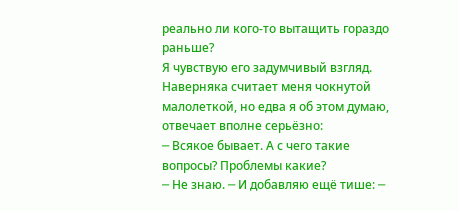реально ли кого-то вытащить гораздо раньше?
Я чувствую его задумчивый взгляд. Наверняка считает меня чокнутой малолеткой, но едва я об этом думаю, отвечает вполне серьёзно:
─ Всякое бывает. А с чего такие вопросы? Проблемы какие?
─ Не знаю. ─ И добавляю ещё тише: ─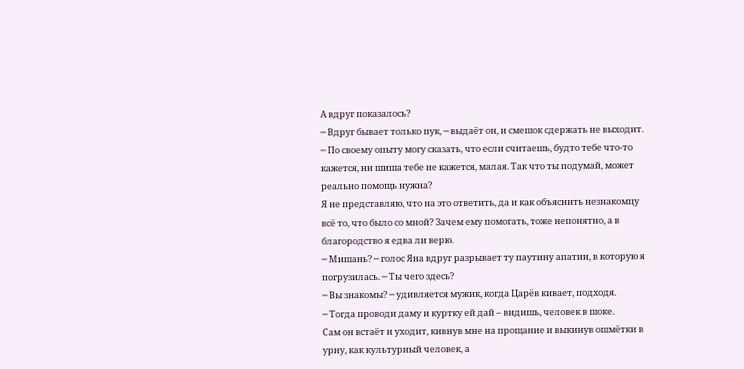А вдруг показалось?
─ Вдруг бывает только пук, ─ выдаёт он, и смешок сдержать не выходит. ─ По своему опыту могу сказать, что если считаешь, будто тебе что-то кажется, ни шиша тебе не кажется, малая. Так что ты подумай, может реально помощь нужна?
Я не представляю, что на это ответить, да и как объяснить незнакомцу всё то, что было со мной? Зачем ему помогать, тоже непонятно, а в благородство я едва ли верю.
─ Мишань? ─ голос Яна вдруг разрывает ту паутину апатии, в которую я погрузилась. ─ Ты чего здесь?
─ Вы знакомы? ─ удивляется мужик, когда Царёв кивает, подходя.
─ Тогда проводи даму и куртку ей дай – видишь, человек в шоке.
Сам он встаёт и уходит, кивнув мне на прощание и выкинув ошмётки в урну, как культурный человек, а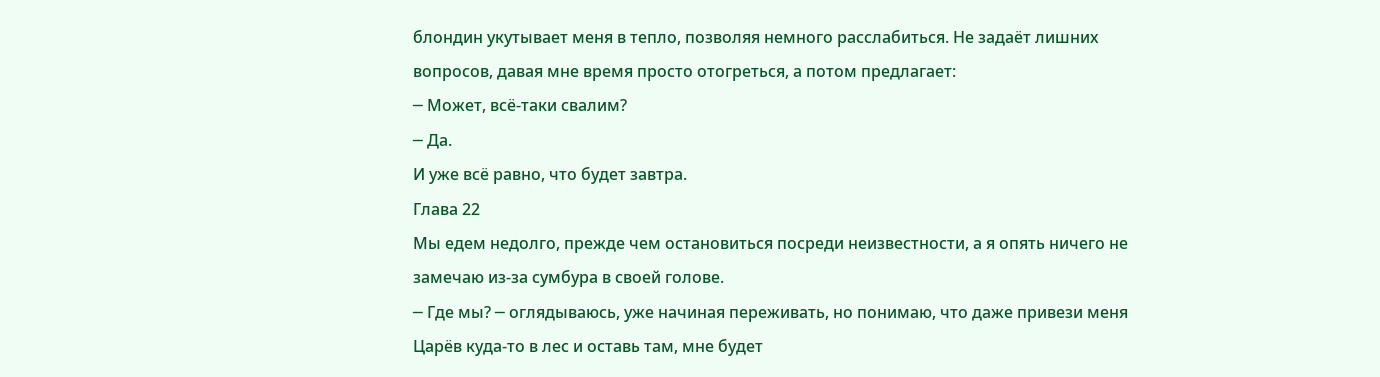блондин укутывает меня в тепло, позволяя немного расслабиться. Не задаёт лишних вопросов, давая мне время просто отогреться, а потом предлагает:
─ Может, всё-таки свалим?
─ Да.
И уже всё равно, что будет завтра.
Глава 22
Мы едем недолго, прежде чем остановиться посреди неизвестности, а я опять ничего не замечаю из-за сумбура в своей голове.
─ Где мы? ─ оглядываюсь, уже начиная переживать, но понимаю, что даже привези меня Царёв куда-то в лес и оставь там, мне будет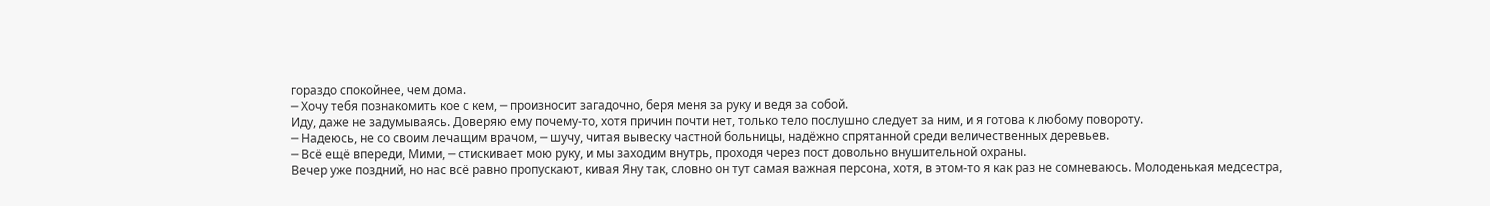гораздо спокойнее, чем дома.
─ Хочу тебя познакомить кое с кем, ─ произносит загадочно, беря меня за руку и ведя за собой.
Иду, даже не задумываясь. Доверяю ему почему-то, хотя причин почти нет, только тело послушно следует за ним, и я готова к любому повороту.
─ Надеюсь, не со своим лечащим врачом, ─ шучу, читая вывеску частной больницы, надёжно спрятанной среди величественных деревьев.
─ Всё ещё впереди, Мими, ─ стискивает мою руку, и мы заходим внутрь, проходя через пост довольно внушительной охраны.
Вечер уже поздний, но нас всё равно пропускают, кивая Яну так, словно он тут самая важная персона, хотя, в этом-то я как раз не сомневаюсь. Молоденькая медсестра,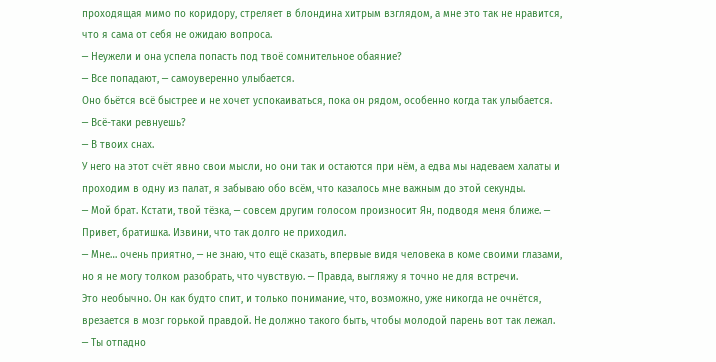проходящая мимо по коридору, стреляет в блондина хитрым взглядом, а мне это так не нравится, что я сама от себя не ожидаю вопроса.
─ Неужели и она успела попасть под твоё сомнительное обаяние?
─ Все попадают, ─ самоуверенно улыбается.
Оно бьётся всё быстрее и не хочет успокаиваться, пока он рядом, особенно когда так улыбается.
─ Всё-таки ревнуешь?
─ В твоих снах.
У него на этот счёт явно свои мысли, но они так и остаются при нём, а едва мы надеваем халаты и проходим в одну из палат, я забываю обо всём, что казалось мне важным до этой секунды.
─ Мой брат. Кстати, твой тёзка, ─ совсем другим голосом произносит Ян, подводя меня ближе. ─ Привет, братишка. Извини, что так долго не приходил.
─ Мне… очень приятно, ─ не знаю, что ещё сказать, впервые видя человека в коме своими глазами, но я не могу толком разобрать, что чувствую. ─ Правда, выгляжу я точно не для встречи.
Это необычно. Он как будто спит, и только понимание, что, возможно, уже никогда не очнётся, врезается в мозг горькой правдой. Не должно такого быть, чтобы молодой парень вот так лежал.
─ Ты отпадно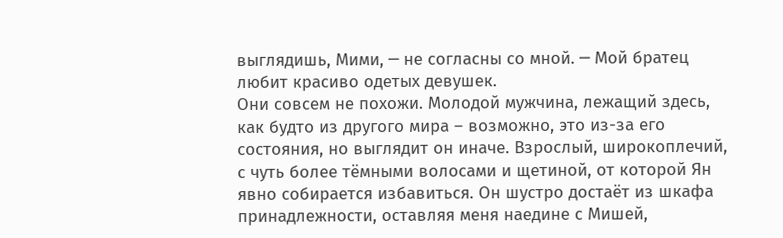выглядишь, Мими, ─ не согласны со мной. ─ Мой братец любит красиво одетых девушек.
Они совсем не похожи. Молодой мужчина, лежащий здесь, как будто из другого мира – возможно, это из-за его состояния, но выглядит он иначе. Взрослый, широкоплечий, с чуть более тёмными волосами и щетиной, от которой Ян явно собирается избавиться. Он шустро достаёт из шкафа принадлежности, оставляя меня наедине с Мишей,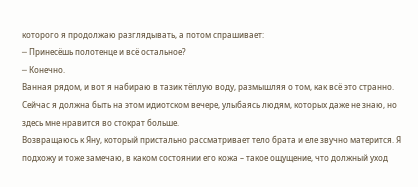которого я продолжаю разглядывать, а потом спрашивает:
─ Принесёшь полотенце и всё остальное?
─ Конечно.
Ванная рядом, и вот я набираю в тазик тёплую воду, размышляя о том, как всё это странно. Сейчас я должна быть на этом идиотском вечере, улыбаясь людям, которых даже не знаю, но здесь мне нравится во стократ больше.
Возвращаюсь к Яну, который пристально рассматривает тело брата и еле звучно матерится. Я подхожу и тоже замечаю, в каком состоянии его кожа – такое ощущение, что должный уход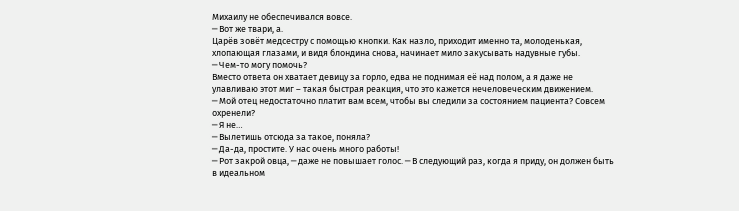Михаилу не обеспечивался вовсе.
─ Вот же твари, а.
Царёв зовёт медсестру с помощью кнопки. Как назло, приходит именно та, молоденькая, хлопающая глазами, и видя блондина снова, начинает мило закусывать надувные губы.
─ Чем-то могу помочь?
Вместо ответа он хватает девицу за горло, едва не поднимая её над полом, а я даже не улавливаю этот миг – такая быстрая реакция, что это кажется нечеловеческим движением.
─ Мой отец недостаточно платит вам всем, чтобы вы следили за состоянием пациента? Совсем охренели?
─ Я не…
─ Вылетишь отсюда за такое, поняла?
─ Да-да, простите. У нас очень много работы!
─ Рот закрой овца, ─ даже не повышает голос. ─ В следующий раз, когда я приду, он должен быть в идеальном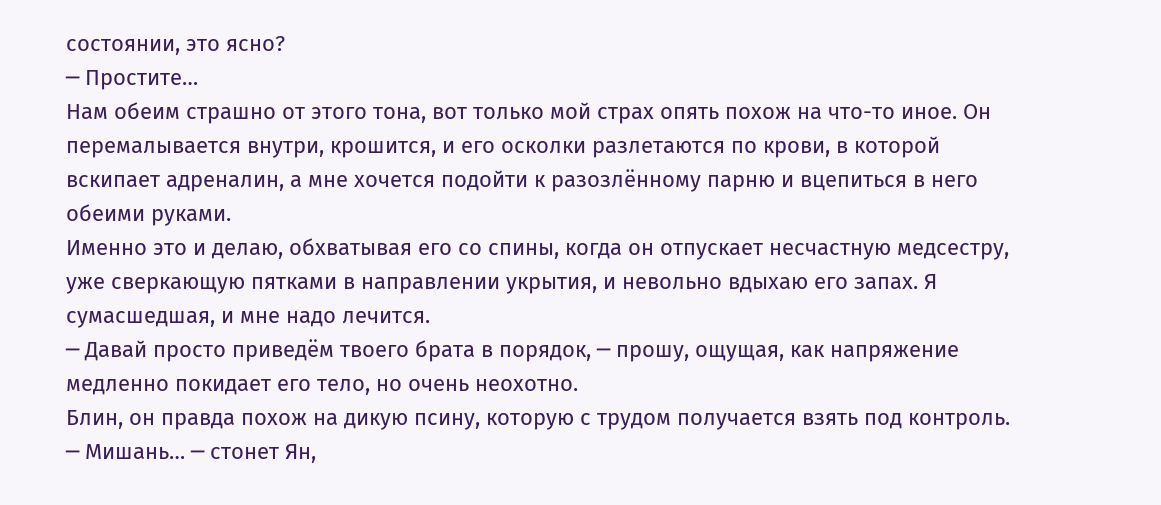состоянии, это ясно?
─ Простите…
Нам обеим страшно от этого тона, вот только мой страх опять похож на что-то иное. Он перемалывается внутри, крошится, и его осколки разлетаются по крови, в которой вскипает адреналин, а мне хочется подойти к разозлённому парню и вцепиться в него обеими руками.
Именно это и делаю, обхватывая его со спины, когда он отпускает несчастную медсестру, уже сверкающую пятками в направлении укрытия, и невольно вдыхаю его запах. Я сумасшедшая, и мне надо лечится.
─ Давай просто приведём твоего брата в порядок, ─ прошу, ощущая, как напряжение медленно покидает его тело, но очень неохотно.
Блин, он правда похож на дикую псину, которую с трудом получается взять под контроль.
─ Мишань… ─ стонет Ян,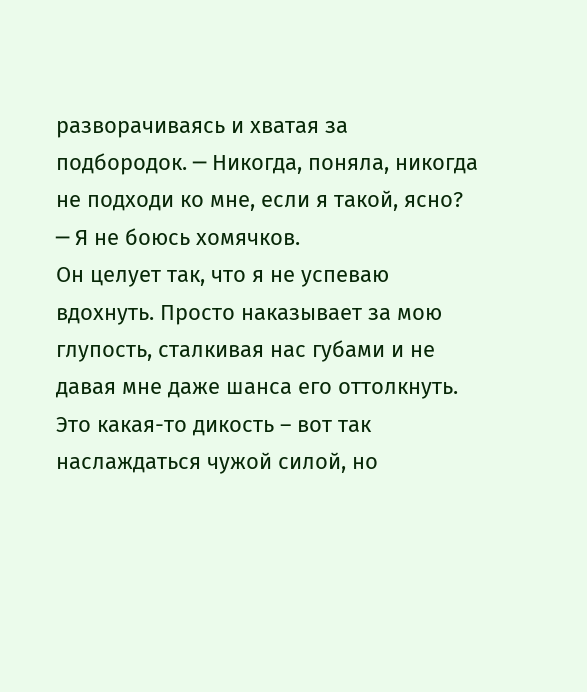разворачиваясь и хватая за подбородок. ─ Никогда, поняла, никогда не подходи ко мне, если я такой, ясно?
─ Я не боюсь хомячков.
Он целует так, что я не успеваю вдохнуть. Просто наказывает за мою глупость, сталкивая нас губами и не давая мне даже шанса его оттолкнуть. Это какая-то дикость – вот так наслаждаться чужой силой, но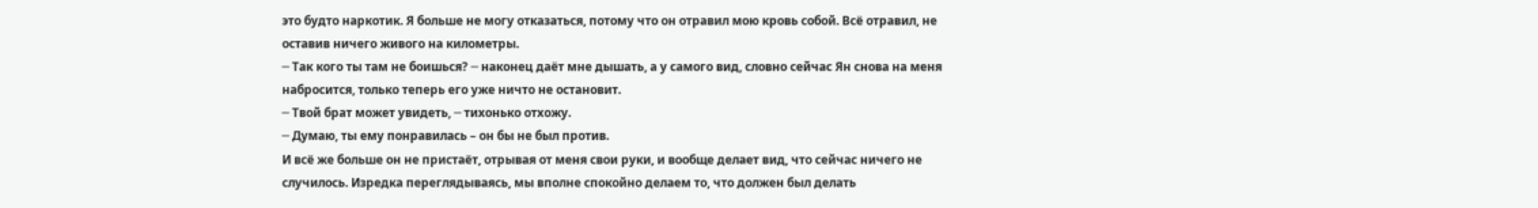это будто наркотик. Я больше не могу отказаться, потому что он отравил мою кровь собой. Всё отравил, не оставив ничего живого на километры.
─ Так кого ты там не боишься? ─ наконец даёт мне дышать, а у самого вид, словно сейчас Ян снова на меня набросится, только теперь его уже ничто не остановит.
─ Твой брат может увидеть, ─ тихонько отхожу.
─ Думаю, ты ему понравилась – он бы не был против.
И всё же больше он не пристаёт, отрывая от меня свои руки, и вообще делает вид, что сейчас ничего не случилось. Изредка переглядываясь, мы вполне спокойно делаем то, что должен был делать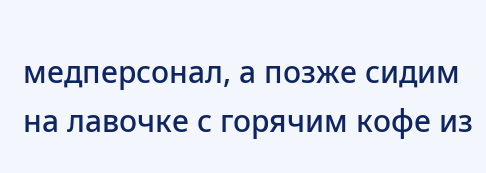медперсонал, а позже сидим на лавочке с горячим кофе из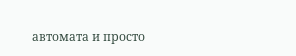автомата и просто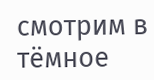смотрим в тёмное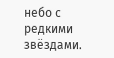небо с редкими звёздами.